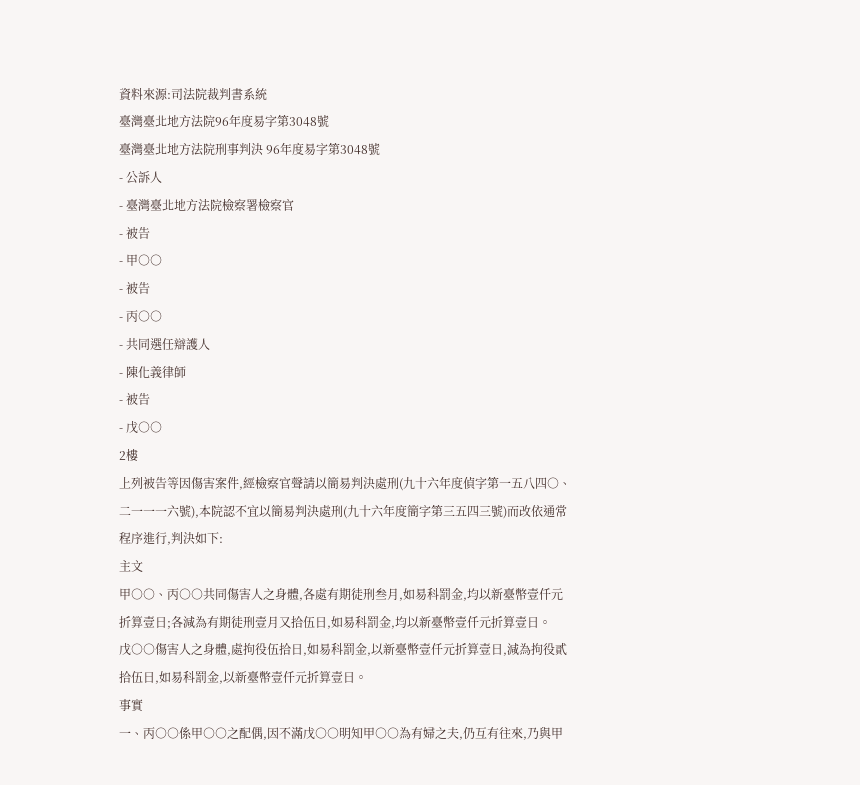資料來源:司法院裁判書系統
臺灣臺北地方法院96年度易字第3048號
臺灣臺北地方法院刑事判決 96年度易字第3048號
- 公訴人
- 臺灣臺北地方法院檢察署檢察官
- 被告
- 甲○○
- 被告
- 丙○○
- 共同選任辯護人
- 陳化義律師
- 被告
- 戊○○
2樓
上列被告等因傷害案件,經檢察官聲請以簡易判決處刑(九十六年度偵字第一五八四○、二一一一六號),本院認不宜以簡易判決處刑(九十六年度簡字第三五四三號)而改依通常程序進行,判決如下:
主文
甲○○、丙○○共同傷害人之身體,各處有期徒刑叁月,如易科罰金,均以新臺幣壹仟元折算壹日;各減為有期徒刑壹月又拾伍日,如易科罰金,均以新臺幣壹仟元折算壹日。
戊○○傷害人之身體,處拘役伍拾日,如易科罰金,以新臺幣壹仟元折算壹日,減為拘役貳拾伍日,如易科罰金,以新臺幣壹仟元折算壹日。
事實
一、丙○○係甲○○之配偶,因不滿戊○○明知甲○○為有婦之夫,仍互有往來,乃與甲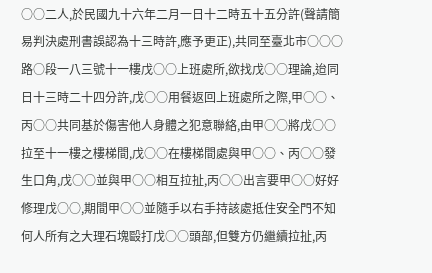○○二人,於民國九十六年二月一日十二時五十五分許(聲請簡易判決處刑書誤認為十三時許,應予更正),共同至臺北市○○○路○段一八三號十一樓戊○○上班處所,欲找戊○○理論,迨同日十三時二十四分許,戊○○用餐返回上班處所之際,甲○○、丙○○共同基於傷害他人身體之犯意聯絡,由甲○○將戊○○拉至十一樓之樓梯間,戊○○在樓梯間處與甲○○、丙○○發生口角,戊○○並與甲○○相互拉扯,丙○○出言要甲○○好好修理戊○○,期間甲○○並隨手以右手持該處抵住安全門不知何人所有之大理石塊毆打戊○○頭部,但雙方仍繼續拉扯,丙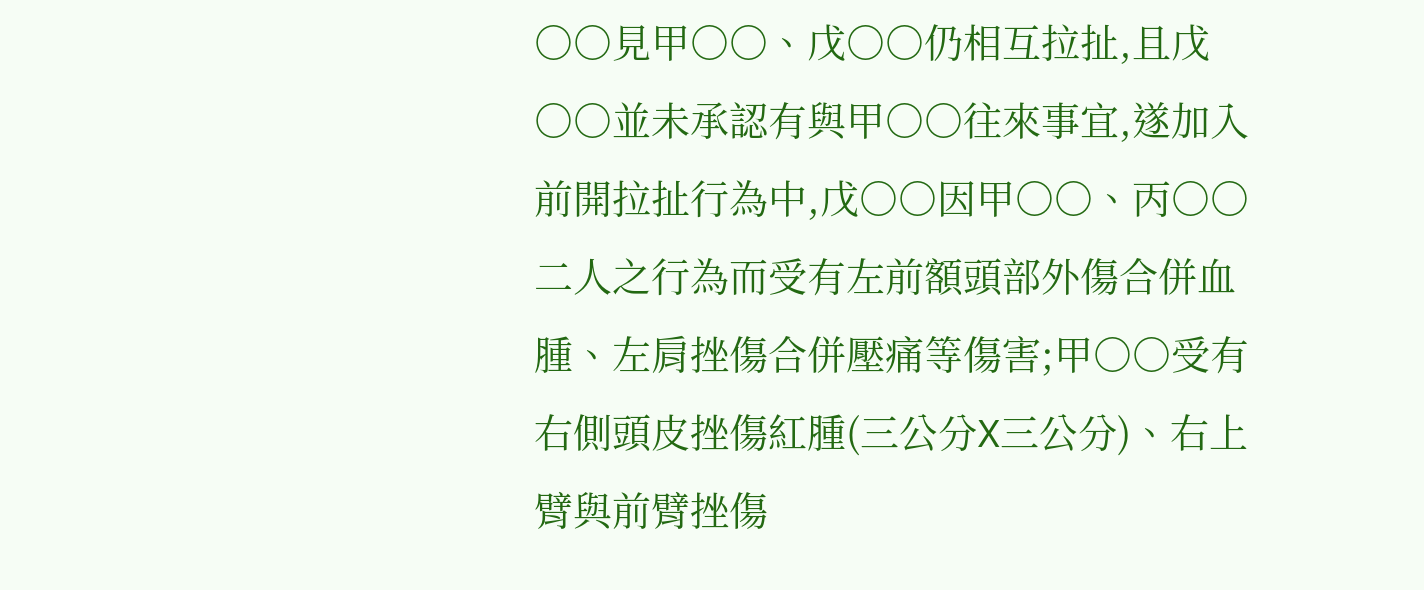○○見甲○○、戊○○仍相互拉扯,且戊○○並未承認有與甲○○往來事宜,遂加入前開拉扯行為中,戊○○因甲○○、丙○○二人之行為而受有左前額頭部外傷合併血腫、左肩挫傷合併壓痛等傷害;甲○○受有右側頭皮挫傷紅腫(三公分X三公分)、右上臂與前臂挫傷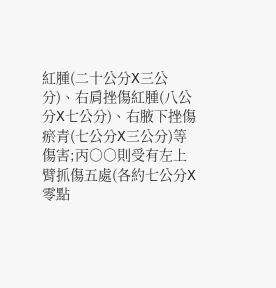紅腫(二十公分X三公分)、右肩挫傷紅腫(八公分X七公分)、右腋下挫傷瘀青(七公分X三公分)等傷害;丙○○則受有左上臂抓傷五處(各約七公分X零點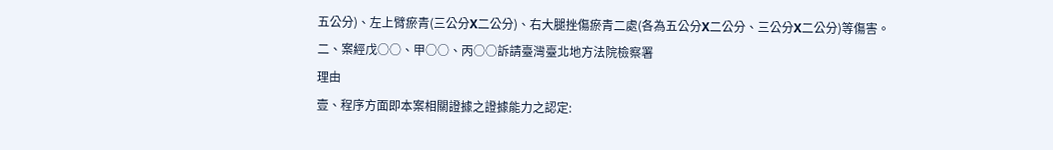五公分)、左上臂瘀青(三公分X二公分)、右大腿挫傷瘀青二處(各為五公分X二公分、三公分X二公分)等傷害。
二、案經戊○○、甲○○、丙○○訴請臺灣臺北地方法院檢察署
理由
壹、程序方面即本案相關證據之證據能力之認定: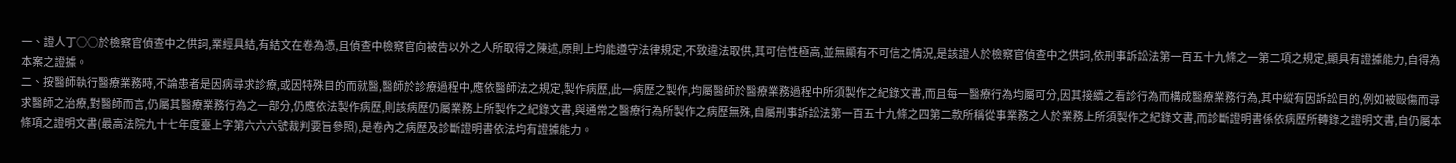一、證人丁○○於檢察官偵查中之供詞,業經具結,有結文在卷為憑,且偵查中檢察官向被告以外之人所取得之陳述,原則上均能遵守法律規定,不致違法取供,其可信性極高,並無顯有不可信之情況,是該證人於檢察官偵查中之供詞,依刑事訴訟法第一百五十九條之一第二項之規定,顯具有證據能力,自得為本案之證據。
二、按醫師執行醫療業務時,不論患者是因病尋求診療,或因特殊目的而就醫,醫師於診療過程中,應依醫師法之規定,製作病歷,此一病歷之製作,均屬醫師於醫療業務過程中所須製作之紀錄文書,而且每一醫療行為均屬可分,因其接續之看診行為而構成醫療業務行為,其中縱有因訴訟目的,例如被毆傷而尋求醫師之治療,對醫師而言,仍屬其醫療業務行為之一部分,仍應依法製作病歷,則該病歷仍屬業務上所製作之紀錄文書,與通常之醫療行為所製作之病歷無殊,自屬刑事訴訟法第一百五十九條之四第二款所稱從事業務之人於業務上所須製作之紀錄文書,而診斷證明書係依病歷所轉錄之證明文書,自仍屬本條項之證明文書(最高法院九十七年度臺上字第六六六號裁判要旨參照),是卷內之病歷及診斷證明書依法均有證據能力。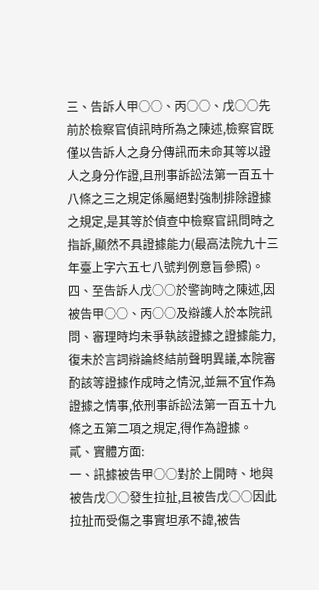三、告訴人甲○○、丙○○、戊○○先前於檢察官偵訊時所為之陳述,檢察官既僅以告訴人之身分傳訊而未命其等以證人之身分作證,且刑事訴訟法第一百五十八條之三之規定係屬絕對強制排除證據之規定,是其等於偵查中檢察官訊問時之指訴,顯然不具證據能力(最高法院九十三年臺上字六五七八號判例意旨參照)。
四、至告訴人戊○○於警詢時之陳述,因被告甲○○、丙○○及辯護人於本院訊問、審理時均未爭執該證據之證據能力,復未於言詞辯論終結前聲明異議,本院審酌該等證據作成時之情況,並無不宜作為證據之情事,依刑事訴訟法第一百五十九條之五第二項之規定,得作為證據。
貳、實體方面:
一、訊據被告甲○○對於上開時、地與被告戊○○發生拉扯,且被告戊○○因此拉扯而受傷之事實坦承不諱,被告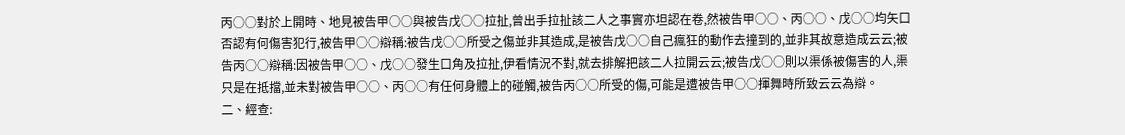丙○○對於上開時、地見被告甲○○與被告戊○○拉扯,曾出手拉扯該二人之事實亦坦認在卷,然被告甲○○、丙○○、戊○○均矢口否認有何傷害犯行,被告甲○○辯稱:被告戊○○所受之傷並非其造成,是被告戊○○自己瘋狂的動作去撞到的,並非其故意造成云云;被告丙○○辯稱:因被告甲○○、戊○○發生口角及拉扯,伊看情況不對,就去排解把該二人拉開云云;被告戊○○則以渠係被傷害的人,渠只是在抵擋,並未對被告甲○○、丙○○有任何身體上的碰觸,被告丙○○所受的傷,可能是遭被告甲○○揮舞時所致云云為辯。
二、經查: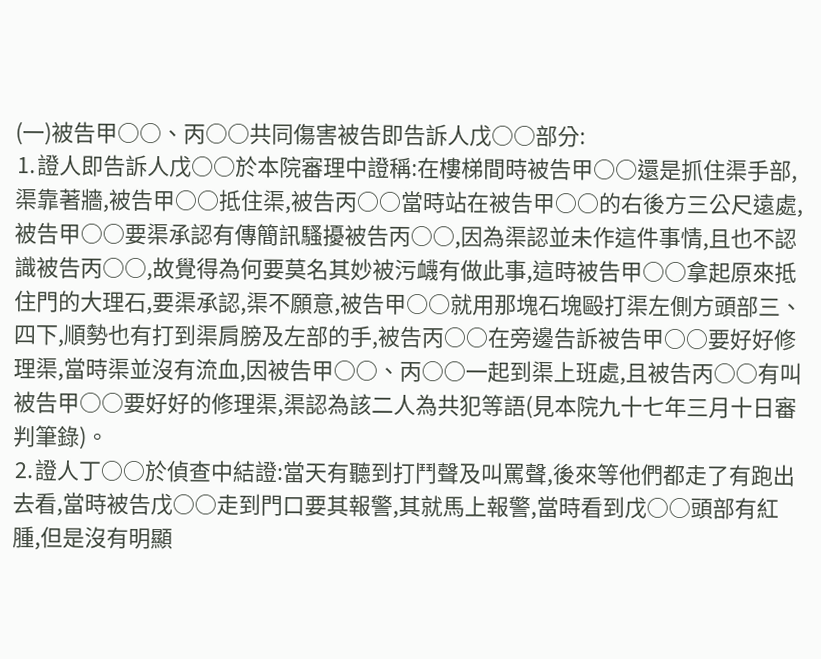(一)被告甲○○、丙○○共同傷害被告即告訴人戊○○部分:
⒈證人即告訴人戊○○於本院審理中證稱:在樓梯間時被告甲○○還是抓住渠手部,渠靠著牆,被告甲○○抵住渠,被告丙○○當時站在被告甲○○的右後方三公尺遠處,被告甲○○要渠承認有傳簡訊騷擾被告丙○○,因為渠認並未作這件事情,且也不認識被告丙○○,故覺得為何要莫名其妙被污衊有做此事,這時被告甲○○拿起原來抵住門的大理石,要渠承認,渠不願意,被告甲○○就用那塊石塊毆打渠左側方頭部三、四下,順勢也有打到渠肩膀及左部的手,被告丙○○在旁邊告訴被告甲○○要好好修理渠,當時渠並沒有流血,因被告甲○○、丙○○一起到渠上班處,且被告丙○○有叫被告甲○○要好好的修理渠,渠認為該二人為共犯等語(見本院九十七年三月十日審判筆錄)。
⒉證人丁○○於偵查中結證:當天有聽到打鬥聲及叫罵聲,後來等他們都走了有跑出去看,當時被告戊○○走到門口要其報警,其就馬上報警,當時看到戊○○頭部有紅腫,但是沒有明顯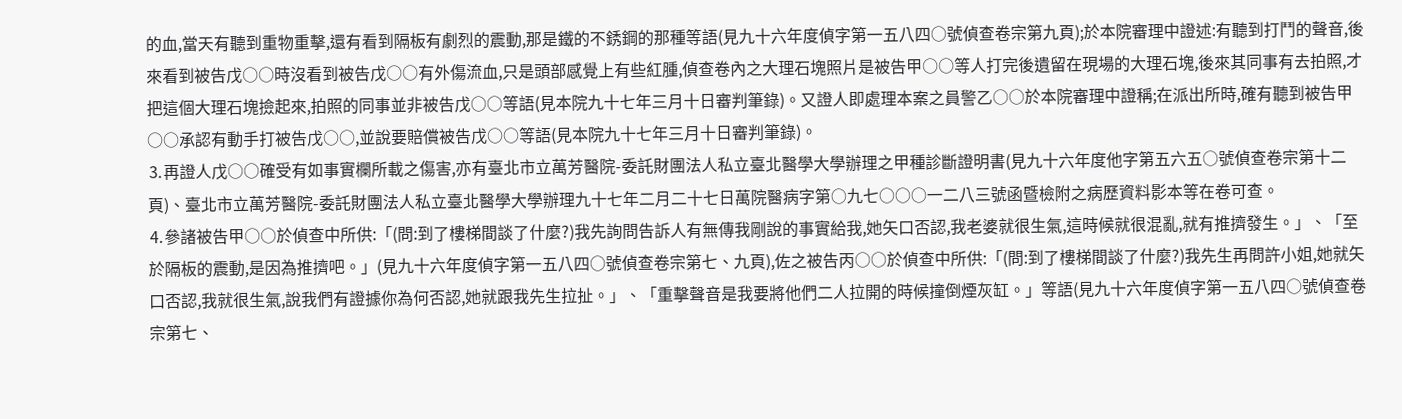的血,當天有聽到重物重擊,還有看到隔板有劇烈的震動,那是鐵的不銹鋼的那種等語(見九十六年度偵字第一五八四○號偵查卷宗第九頁);於本院審理中證述:有聽到打鬥的聲音,後來看到被告戊○○時沒看到被告戊○○有外傷流血,只是頭部感覺上有些紅腫,偵查卷內之大理石塊照片是被告甲○○等人打完後遺留在現場的大理石塊,後來其同事有去拍照,才把這個大理石塊撿起來,拍照的同事並非被告戊○○等語(見本院九十七年三月十日審判筆錄)。又證人即處理本案之員警乙○○於本院審理中證稱;在派出所時,確有聽到被告甲○○承認有動手打被告戊○○,並說要賠償被告戊○○等語(見本院九十七年三月十日審判筆錄)。
⒊再證人戊○○確受有如事實欄所載之傷害,亦有臺北市立萬芳醫院-委託財團法人私立臺北醫學大學辦理之甲種診斷證明書(見九十六年度他字第五六五○號偵查卷宗第十二頁)、臺北市立萬芳醫院-委託財團法人私立臺北醫學大學辦理九十七年二月二十七日萬院醫病字第○九七○○○一二八三號函暨檢附之病歷資料影本等在卷可查。
⒋參諸被告甲○○於偵查中所供:「(問:到了樓梯間談了什麼?)我先詢問告訴人有無傳我剛說的事實給我,她矢口否認,我老婆就很生氣,這時候就很混亂,就有推擠發生。」、「至於隔板的震動,是因為推擠吧。」(見九十六年度偵字第一五八四○號偵查卷宗第七、九頁),佐之被告丙○○於偵查中所供:「(問:到了樓梯間談了什麼?)我先生再問許小姐,她就矢口否認,我就很生氣,說我們有證據你為何否認,她就跟我先生拉扯。」、「重擊聲音是我要將他們二人拉開的時候撞倒煙灰缸。」等語(見九十六年度偵字第一五八四○號偵查卷宗第七、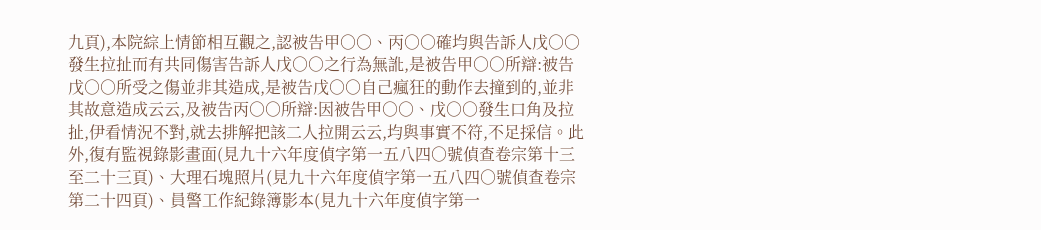九頁),本院綜上情節相互觀之,認被告甲○○、丙○○確均與告訴人戊○○發生拉扯而有共同傷害告訴人戊○○之行為無訛,是被告甲○○所辯:被告戊○○所受之傷並非其造成,是被告戊○○自己瘋狂的動作去撞到的,並非其故意造成云云,及被告丙○○所辯:因被告甲○○、戊○○發生口角及拉扯,伊看情況不對,就去排解把該二人拉開云云,均與事實不符,不足採信。此外,復有監視錄影畫面(見九十六年度偵字第一五八四○號偵查卷宗第十三至二十三頁)、大理石塊照片(見九十六年度偵字第一五八四○號偵查卷宗第二十四頁)、員警工作紀錄簿影本(見九十六年度偵字第一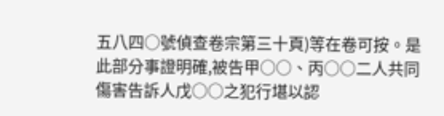五八四○號偵查卷宗第三十頁)等在卷可按。是此部分事證明確,被告甲○○、丙○○二人共同傷害告訴人戊○○之犯行堪以認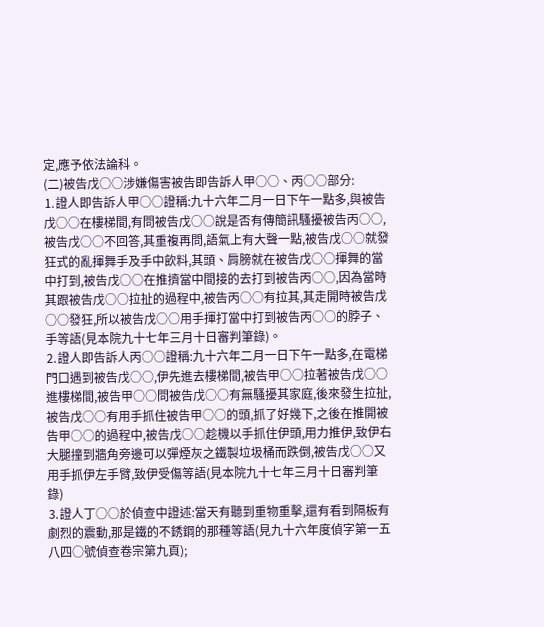定,應予依法論科。
(二)被告戊○○涉嫌傷害被告即告訴人甲○○、丙○○部分:
⒈證人即告訴人甲○○證稱:九十六年二月一日下午一點多,與被告戊○○在樓梯間,有問被告戊○○說是否有傳簡訊騷擾被告丙○○,被告戊○○不回答,其重複再問,語氣上有大聲一點,被告戊○○就發狂式的亂揮舞手及手中飲料,其頭、肩膀就在被告戊○○揮舞的當中打到,被告戊○○在推擠當中間接的去打到被告丙○○,因為當時其跟被告戊○○拉扯的過程中,被告丙○○有拉其,其走開時被告戊○○發狂,所以被告戊○○用手揮打當中打到被告丙○○的脖子、手等語(見本院九十七年三月十日審判筆錄)。
⒉證人即告訴人丙○○證稱:九十六年二月一日下午一點多,在電梯門口遇到被告戊○○,伊先進去樓梯間,被告甲○○拉著被告戊○○進樓梯間,被告甲○○問被告戊○○有無騷擾其家庭,後來發生拉扯,被告戊○○有用手抓住被告甲○○的頭,抓了好幾下,之後在推開被告甲○○的過程中,被告戊○○趁機以手抓住伊頭,用力推伊,致伊右大腿撞到牆角旁邊可以彈煙灰之鐵製垃圾桶而跌倒,被告戊○○又用手抓伊左手臂,致伊受傷等語(見本院九十七年三月十日審判筆錄)
⒊證人丁○○於偵查中證述:當天有聽到重物重擊,還有看到隔板有劇烈的震動,那是鐵的不銹鋼的那種等語(見九十六年度偵字第一五八四○號偵查卷宗第九頁);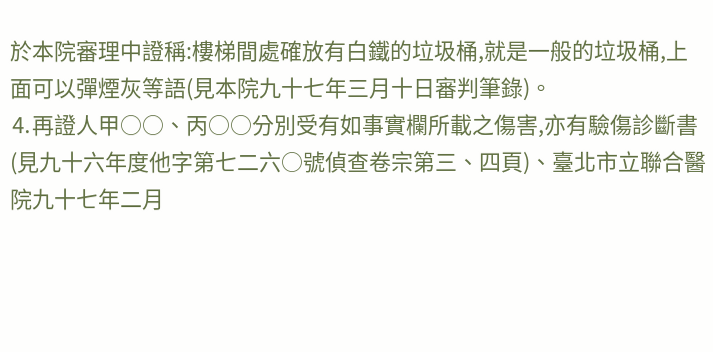於本院審理中證稱:樓梯間處確放有白鐵的垃圾桶,就是一般的垃圾桶,上面可以彈煙灰等語(見本院九十七年三月十日審判筆錄)。
⒋再證人甲○○、丙○○分別受有如事實欄所載之傷害,亦有驗傷診斷書(見九十六年度他字第七二六○號偵查卷宗第三、四頁)、臺北市立聯合醫院九十七年二月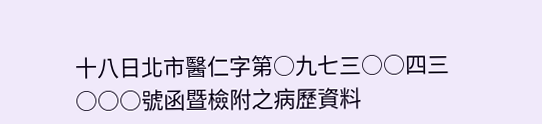十八日北市醫仁字第○九七三○○四三○○○號函暨檢附之病歷資料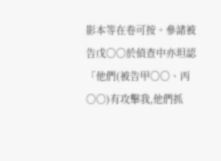影本等在卷可按。參諸被告戊○○於偵查中亦坦認「他們(被告甲○○、丙○○)有攻擊我,他們抓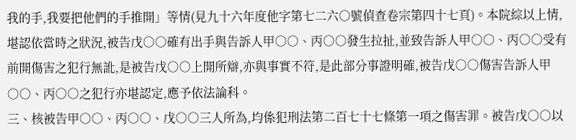我的手,我要把他們的手推開」等情(見九十六年度他字第七二六○號偵查卷宗第四十七頁)。本院綜以上情,堪認依當時之狀況,被告戊○○確有出手與告訴人甲○○、丙○○發生拉扯,並致告訴人甲○○、丙○○受有前開傷害之犯行無訛,是被告戊○○上開所辯,亦與事實不符,是此部分事證明確,被告戊○○傷害告訴人甲○○、丙○○之犯行亦堪認定,應予依法論科。
三、核被告甲○○、丙○○、戊○○三人所為,均係犯刑法第二百七十七條第一項之傷害罪。被告戊○○以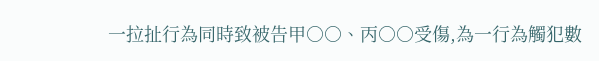一拉扯行為同時致被告甲○○、丙○○受傷,為一行為觸犯數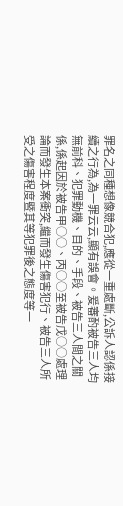罪名之同種想像競合犯,應從一重處斷,公訴人認係接續之行為,為一罪云云,顯有誤會。爰審酌被告三人均無前科、犯罪動機、目的、手段、被告三人間之關係,係起因於被告甲○○、丙○○至被告戊○○處理論而發生本案衝突,繼而發生傷害犯行、被告三人所受之傷害程度暨其等犯罪後之態度等一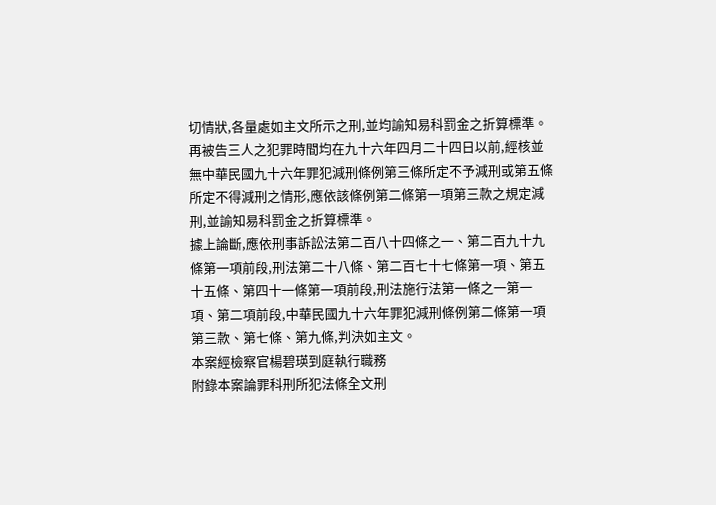切情狀,各量處如主文所示之刑,並均諭知易科罰金之折算標準。再被告三人之犯罪時間均在九十六年四月二十四日以前,經核並無中華民國九十六年罪犯減刑條例第三條所定不予減刑或第五條所定不得減刑之情形,應依該條例第二條第一項第三款之規定減刑,並諭知易科罰金之折算標準。
據上論斷,應依刑事訴訟法第二百八十四條之一、第二百九十九條第一項前段,刑法第二十八條、第二百七十七條第一項、第五十五條、第四十一條第一項前段,刑法施行法第一條之一第一項、第二項前段,中華民國九十六年罪犯減刑條例第二條第一項第三款、第七條、第九條,判決如主文。
本案經檢察官楊碧瑛到庭執行職務
附錄本案論罪科刑所犯法條全文刑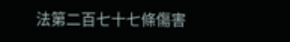法第二百七十七條傷害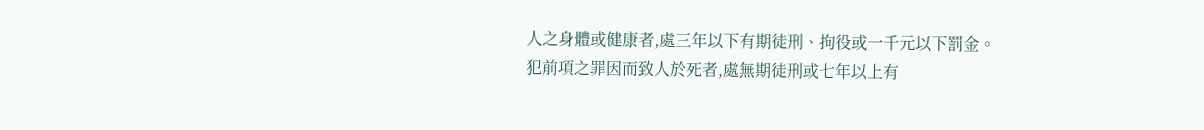人之身體或健康者,處三年以下有期徒刑、拘役或一千元以下罰金。
犯前項之罪因而致人於死者,處無期徒刑或七年以上有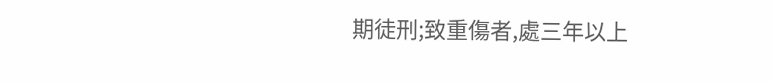期徒刑;致重傷者,處三年以上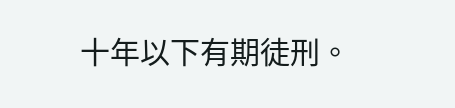十年以下有期徒刑。